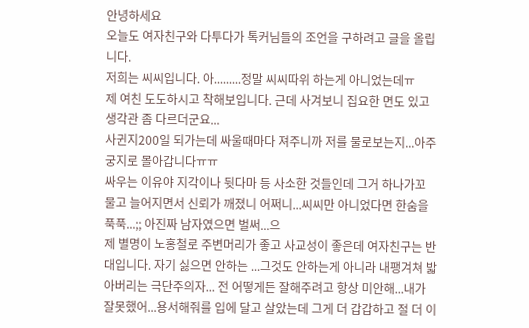안녕하세요
오늘도 여자친구와 다투다가 톡커님들의 조언을 구하려고 글을 올립니다.
저희는 씨씨입니다. 아.........정말 씨씨따위 하는게 아니었는데ㅠ
제 여친 도도하시고 착해보입니다. 근데 사겨보니 집요한 면도 있고 생각관 좀 다르더군요...
사귄지200일 되가는데 싸울때마다 져주니까 저를 물로보는지...아주 궁지로 몰아갑니다ㅠㅠ
싸우는 이유야 지각이나 뒷다마 등 사소한 것들인데 그거 하나가꼬 물고 늘어지면서 신뢰가 깨졌니 어쩌니...씨씨만 아니었다면 한숨을 푹푹...;; 아진짜 남자였으면 벌써...으
제 별명이 노홍철로 주변머리가 좋고 사교성이 좋은데 여자친구는 반대입니다. 자기 싫으면 안하는 ...그것도 안하는게 아니라 내팽겨쳐 밟아버리는 극단주의자... 전 어떻게든 잘해주려고 항상 미안해...내가 잘못했어...용서해줘를 입에 달고 살았는데 그게 더 갑갑하고 절 더 이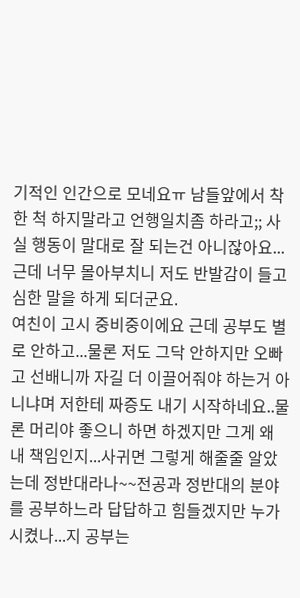기적인 인간으로 모네요ㅠ 남들앞에서 착한 척 하지말라고 언행일치좀 하라고;; 사실 행동이 말대로 잘 되는건 아니잖아요...근데 너무 몰아부치니 저도 반발감이 들고 심한 말을 하게 되더군요.
여친이 고시 중비중이에요 근데 공부도 별로 안하고...물론 저도 그닥 안하지만 오빠고 선배니까 자길 더 이끌어줘야 하는거 아니냐며 저한테 짜증도 내기 시작하네요..물론 머리야 좋으니 하면 하겠지만 그게 왜 내 책임인지...사귀면 그렇게 해줄줄 알았는데 정반대라나~~전공과 정반대의 분야를 공부하느라 답답하고 힘들겠지만 누가 시켰나...지 공부는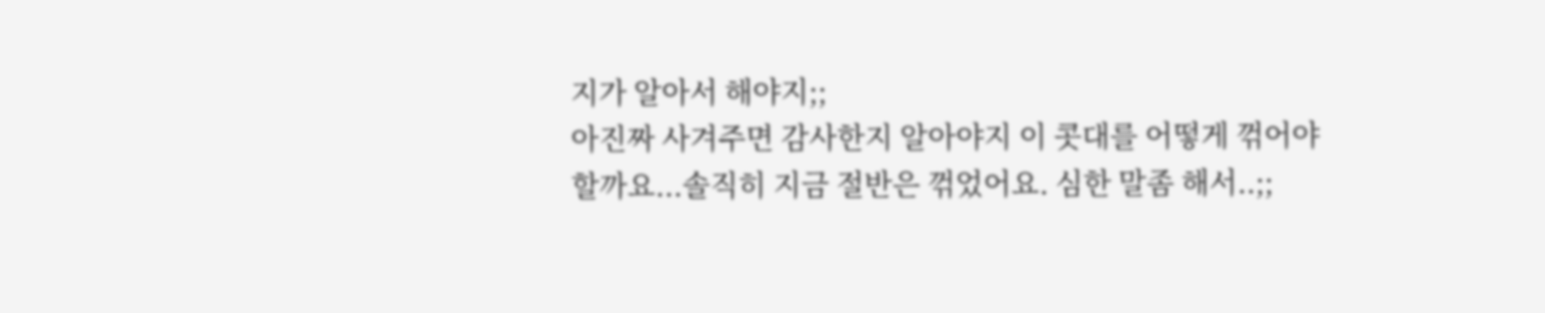지가 알아서 해야지;;
아진짜 사겨주면 감사한지 알아야지 이 콧대를 어떻게 꺾어야 할까요...솔직히 지금 절반은 꺾었어요. 심한 말좀 해서..;;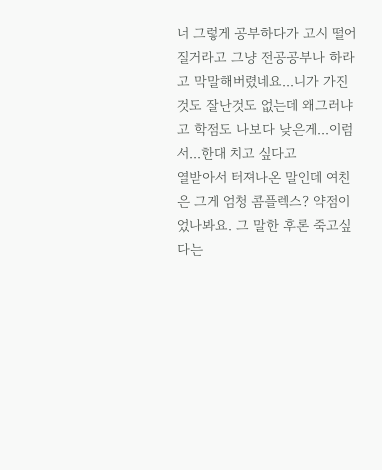너 그렇게 공부하다가 고시 떨어질거라고 그냥 전공공부나 하라고 막말해버렸네요...니가 가진것도 잘난것도 없는데 왜그러냐고 학점도 나보다 낮은게...이럼서...한대 치고 싶다고
열받아서 터져나온 말인데 여친은 그게 엄청 콤플렉스? 약점이었나봐요. 그 말한 후론 죽고싶다는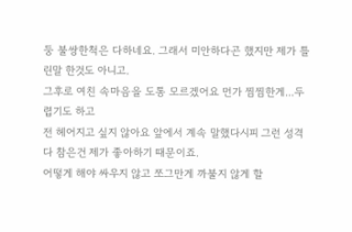둥 불쌍한척은 다하네요. 그래서 미안하다곤 했지만 제가 틀린말 한것도 아니고.
그후로 여친 속마음을 도통 모르겠어요 먼가 찜찜한게...두렵기도 하고
전 헤어지고 싶지 않아요 앞에서 계속 말했다시피 그런 성격 다 참은건 제가 좋아하기 때문이죠.
어떻게 해야 싸우지 않고 쪼그만게 까불지 않게 할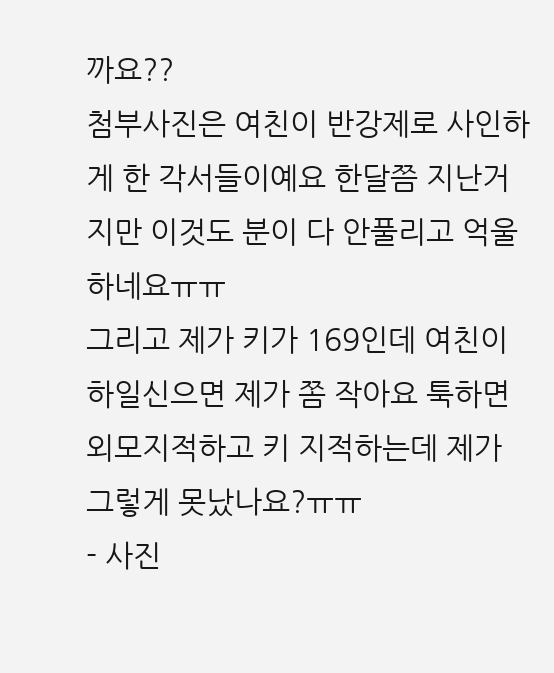까요??
첨부사진은 여친이 반강제로 사인하게 한 각서들이예요 한달쯤 지난거지만 이것도 분이 다 안풀리고 억울하네요ㅠㅠ
그리고 제가 키가 169인데 여친이 하일신으면 제가 쫌 작아요 툭하면 외모지적하고 키 지적하는데 제가 그렇게 못났나요?ㅠㅠ
- 사진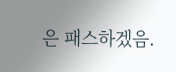은 패스하겠음.